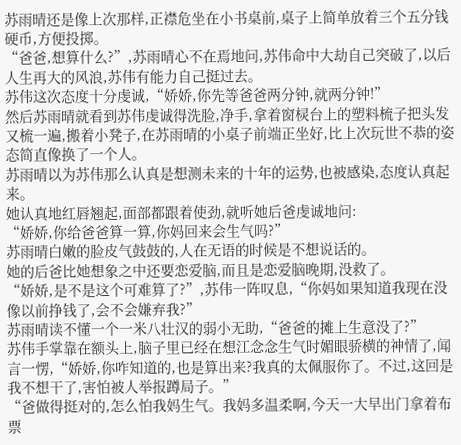苏雨晴还是像上次那样,正襟危坐在小书桌前,桌子上简单放着三个五分钱硬币,方便投掷。
“爸爸,想算什么?”,苏雨晴心不在焉地问,苏伟命中大劫自己突破了,以后人生再大的风浪,苏伟有能力自己挺过去。
苏伟这次态度十分虔诚,“娇娇,你先等爸爸两分钟,就两分钟!”
然后苏雨晴就看到苏伟虔诚得洗脸,净手,拿着窗棂台上的塑料梳子把头发又梳一遍,搬着小凳子,在苏雨晴的小桌子前端正坐好,比上次玩世不恭的姿态简直像换了一个人。
苏雨晴以为苏伟那么认真是想测未来的十年的运势,也被感染,态度认真起来。
她认真地红唇翘起,面部都跟着使劲,就听她后爸虔诚地问:
“娇娇,你给爸爸算一算,你妈回来会生气吗?”
苏雨晴白嫩的脸皮气鼓鼓的,人在无语的时候是不想说话的。
她的后爸比她想象之中还要恋爱脑,而且是恋爱脑晚期,没救了。
“娇娇,是不是这个可难算了?”,苏伟一阵叹息,“你妈如果知道我现在没像以前挣钱了,会不会嫌弃我?”
苏雨晴读不懂一个一米八壮汉的弱小无助,“爸爸的摊上生意没了?”
苏伟手掌靠在额头上,脑子里已经在想江念念生气时媚眼骄横的神情了,闻言一愣,“娇娇,你咋知道的,也是算出来?我真的太佩服你了。不过,这回是我不想干了,害怕被人举报蹲局子。”
“爸做得挺对的,怎么怕我妈生气。我妈多温柔啊,今天一大早出门拿着布票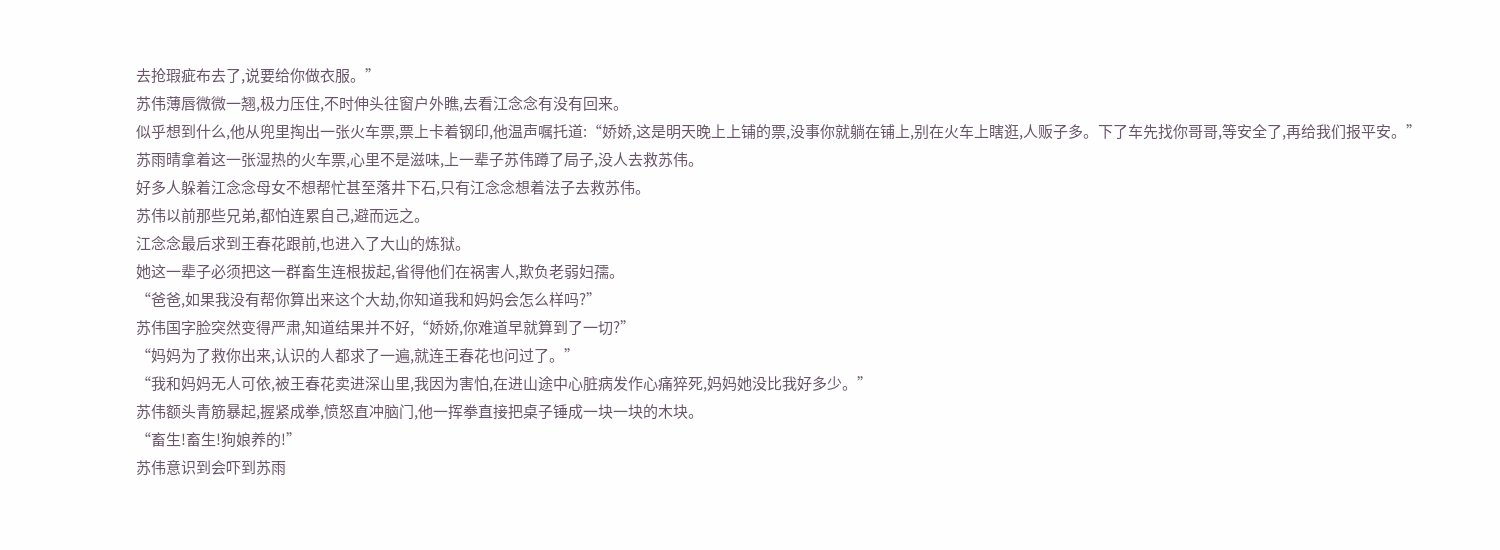去抢瑕疵布去了,说要给你做衣服。”
苏伟薄唇微微一翘,极力压住,不时伸头往窗户外瞧,去看江念念有没有回来。
似乎想到什么,他从兜里掏出一张火车票,票上卡着钢印,他温声嘱托道:“娇娇,这是明天晚上上铺的票,没事你就躺在铺上,别在火车上瞎逛,人贩子多。下了车先找你哥哥,等安全了,再给我们报平安。”
苏雨晴拿着这一张湿热的火车票,心里不是滋味,上一辈子苏伟蹲了局子,没人去救苏伟。
好多人躲着江念念母女不想帮忙甚至落井下石,只有江念念想着法子去救苏伟。
苏伟以前那些兄弟,都怕连累自己,避而远之。
江念念最后求到王春花跟前,也进入了大山的炼狱。
她这一辈子必须把这一群畜生连根拔起,省得他们在祸害人,欺负老弱妇孺。
“爸爸,如果我没有帮你算出来这个大劫,你知道我和妈妈会怎么样吗?”
苏伟国字脸突然变得严肃,知道结果并不好,“娇娇,你难道早就算到了一切?”
“妈妈为了救你出来,认识的人都求了一遍,就连王春花也问过了。”
“我和妈妈无人可依,被王春花卖进深山里,我因为害怕,在进山途中心脏病发作心痛猝死,妈妈她没比我好多少。”
苏伟额头青筋暴起,握紧成拳,愤怒直冲脑门,他一挥拳直接把桌子锤成一块一块的木块。
“畜生!畜生!狗娘养的!”
苏伟意识到会吓到苏雨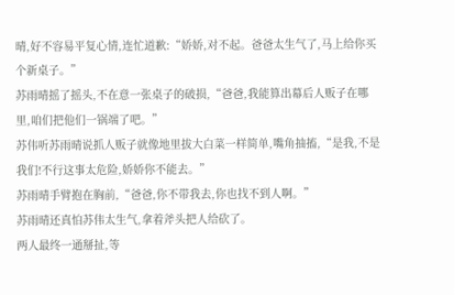晴,好不容易平复心情,连忙道歉:“娇娇,对不起。爸爸太生气了,马上给你买个新桌子。”
苏雨晴摇了摇头,不在意一张桌子的破损,“爸爸,我能算出幕后人贩子在哪里,咱们把他们一锅端了吧。”
苏伟听苏雨晴说抓人贩子就像地里拔大白菜一样简单,嘴角抽搐,“是我,不是我们!不行这事太危险,娇娇你不能去。”
苏雨晴手臂抱在胸前,“爸爸,你不带我去,你也找不到人啊。”
苏雨晴还真怕苏伟太生气,拿着斧头把人给砍了。
两人最终一通掰扯,等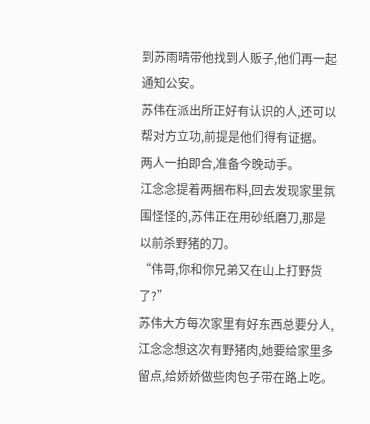到苏雨晴带他找到人贩子,他们再一起通知公安。
苏伟在派出所正好有认识的人,还可以帮对方立功,前提是他们得有证据。
两人一拍即合,准备今晚动手。
江念念提着两捆布料,回去发现家里氛围怪怪的,苏伟正在用砂纸磨刀,那是以前杀野猪的刀。
“伟哥,你和你兄弟又在山上打野货了?”
苏伟大方每次家里有好东西总要分人,江念念想这次有野猪肉,她要给家里多留点,给娇娇做些肉包子带在路上吃。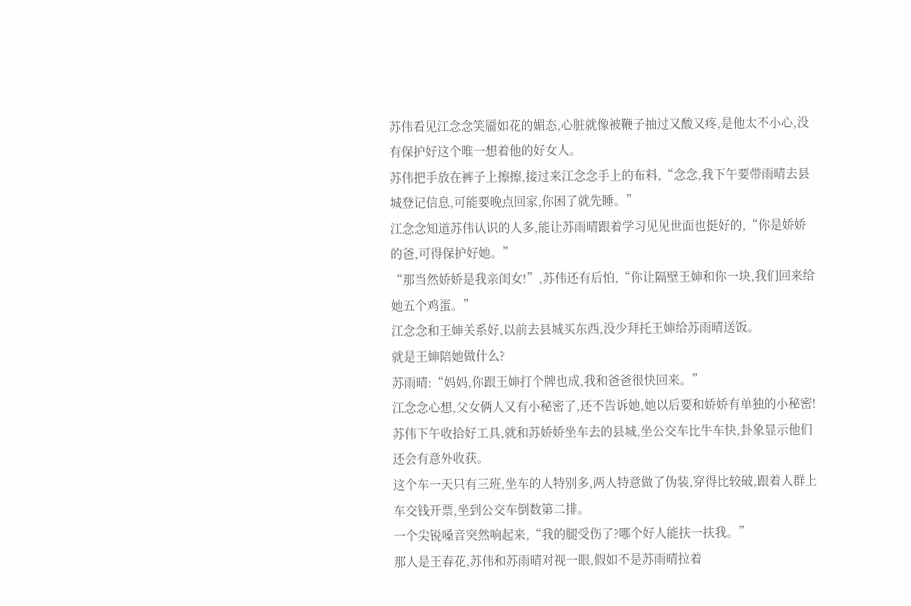苏伟看见江念念笑靥如花的媚态,心脏就像被鞭子抽过又酸又疼,是他太不小心,没有保护好这个唯一想着他的好女人。
苏伟把手放在裤子上擦擦,接过来江念念手上的布料,“念念,我下午要带雨晴去县城登记信息,可能要晚点回家,你困了就先睡。”
江念念知道苏伟认识的人多,能让苏雨晴跟着学习见见世面也挺好的,“你是娇娇的爸,可得保护好她。”
“那当然娇娇是我亲闺女!”,苏伟还有后怕,“你让隔壁王婶和你一块,我们回来给她五个鸡蛋。”
江念念和王婶关系好,以前去县城买东西,没少拜托王婶给苏雨晴送饭。
就是王婶陪她做什么?
苏雨晴:“妈妈,你跟王婶打个牌也成,我和爸爸很快回来。”
江念念心想,父女俩人又有小秘密了,还不告诉她,她以后要和娇娇有单独的小秘密!
苏伟下午收拾好工具,就和苏娇娇坐车去的县城,坐公交车比牛车快,卦象显示他们还会有意外收获。
这个车一天只有三班,坐车的人特别多,两人特意做了伪装,穿得比较破,跟着人群上车交钱开票,坐到公交车倒数第二排。
一个尖锐嗓音突然响起来,“我的腿受伤了?哪个好人能扶一扶我。”
那人是王春花,苏伟和苏雨晴对视一眼,假如不是苏雨晴拉着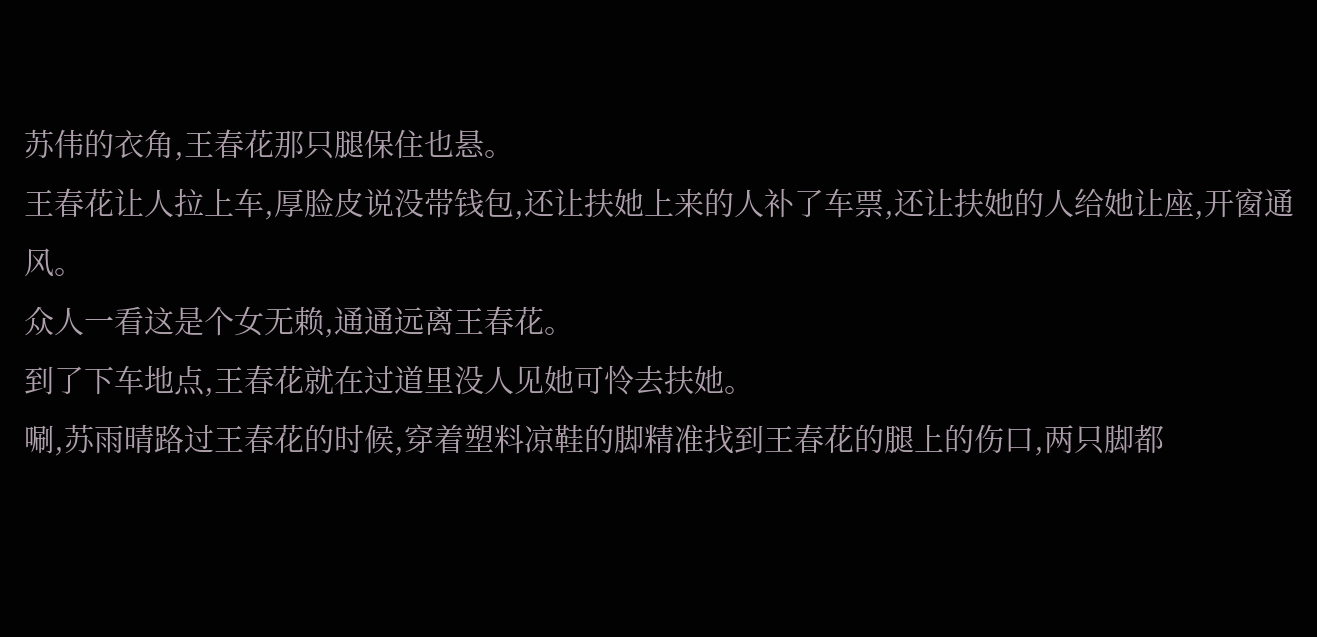苏伟的衣角,王春花那只腿保住也悬。
王春花让人拉上车,厚脸皮说没带钱包,还让扶她上来的人补了车票,还让扶她的人给她让座,开窗通风。
众人一看这是个女无赖,通通远离王春花。
到了下车地点,王春花就在过道里没人见她可怜去扶她。
唰,苏雨晴路过王春花的时候,穿着塑料凉鞋的脚精准找到王春花的腿上的伤口,两只脚都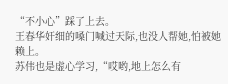“不小心”踩了上去。
王春华奸细的嗓门喊过天际,也没人帮她,怕被她赖上。
苏伟也是虚心学习,“哎哟,地上怎么有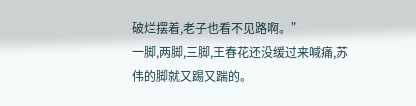破烂摆着,老子也看不见路啊。”
一脚,两脚,三脚,王春花还没缓过来喊痛,苏伟的脚就又踢又踹的。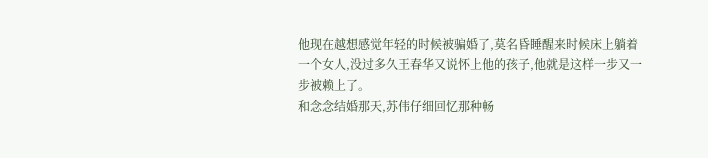他现在越想感觉年轻的时候被骗婚了,莫名昏睡醒来时候床上躺着一个女人,没过多久王春华又说怀上他的孩子,他就是这样一步又一步被赖上了。
和念念结婚那天,苏伟仔细回忆那种畅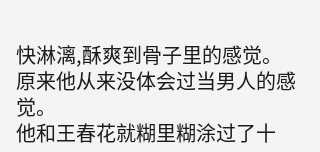快淋漓,酥爽到骨子里的感觉。
原来他从来没体会过当男人的感觉。
他和王春花就糊里糊涂过了十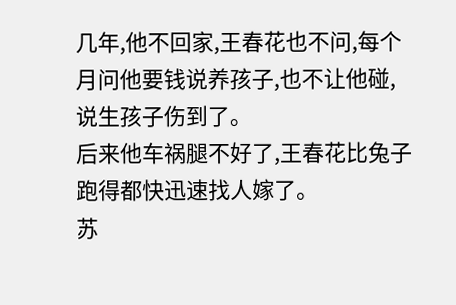几年,他不回家,王春花也不问,每个月问他要钱说养孩子,也不让他碰,说生孩子伤到了。
后来他车祸腿不好了,王春花比兔子跑得都快迅速找人嫁了。
苏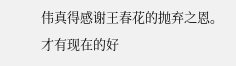伟真得感谢王春花的抛弃之恩。
才有现在的好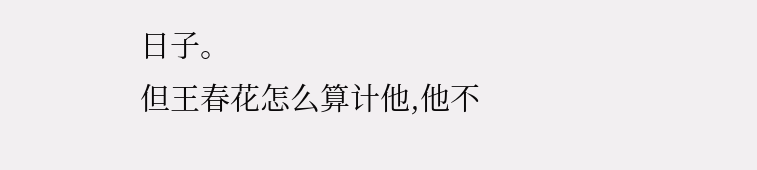日子。
但王春花怎么算计他,他不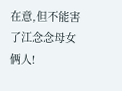在意,但不能害了江念念母女俩人!